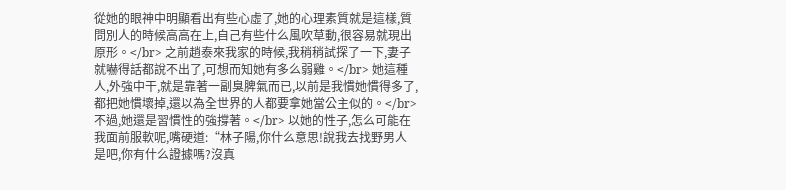從她的眼神中明顯看出有些心虛了,她的心理素質就是這樣,質問別人的時候高高在上,自己有些什么風吹草動,很容易就現出原形。</br> 之前趙泰來我家的時候,我稍稍試探了一下,妻子就嚇得話都說不出了,可想而知她有多么弱雞。</br> 她這種人,外強中干,就是靠著一副臭脾氣而已,以前是我慣她慣得多了,都把她慣壞掉,還以為全世界的人都要拿她當公主似的。</br> 不過,她還是習慣性的強撐著。</br> 以她的性子,怎么可能在我面前服軟呢,嘴硬道:“林子陽,你什么意思!說我去找野男人是吧,你有什么證據嗎?沒真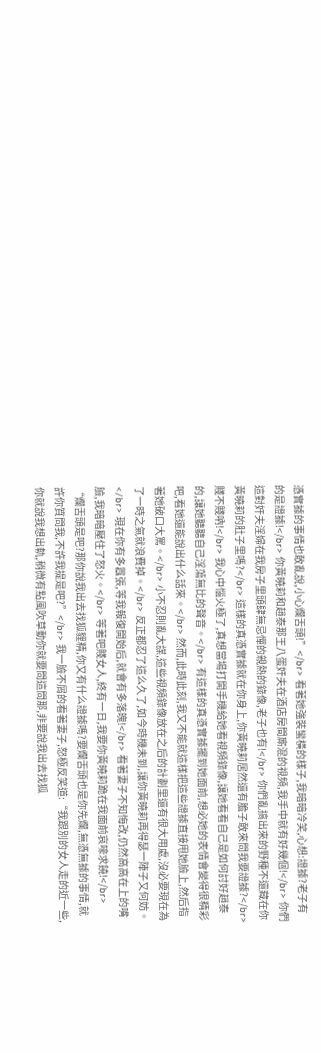憑實據的事情也敢亂說,小心爛舌頭!”</br> 看著她強裝蠻橫的樣子,我暗暗冷笑,心想:證據?老子有的是證據!</br> 你黃曉莉和趙泰那王八蛋奸夫在酒店房間廝混的視頻,我手中就有好幾個!</br> 你們這對奸夫淫婦在我房子里頭肆無忌憚的親熱的錄像,老子也有!</br> 你們亂搞出來的野種不還藏在你黃曉莉的肚子里嗎?</br> 這樣的真憑實據就在你身上,你黃曉莉居然還有膽子敢來問我要證據?</br> 賤不賤吶!</br> 我心中惱火極了,真想當場打開手機給她看視頻錄像,讓她看看自己是如何討好趙泰的,讓她聽聽自己淫蕩無比的聲音。</br> 有這樣的真憑實據擺到她面前,想必她的表情會變得很精彩吧,看她還能說出什么話來。</br> 然而,此時此刻,我又不能就這樣把這些證據直接甩她臉上,然后指著她破口大罵。</br> 小不忍則亂大謀,這些視頻錄像放在之后的計劃里還有很大用處,沒必要現在為了一時之氣就浪費掉。</br> 反正都忍了這么久了,如今時機未到,讓你黃曉莉再得瑟一陣子又何妨。</br> 現在你有多囂張,等我報復開始后,就會有多落魄!</br> 看著妻子不知悔改,仍然高高在上的嘴臉,我暗暗壓住了怒火。</br> 等著吧賤女人,終有一日,我要你黃曉莉跪在我面前哀嚎求饒!</br> “爛舌頭是吧?那你說我出去找狐貍精,你又有什么證據嗎?要爛舌頭也是你先爛,無憑無據的事情,就許你質問我,不許我提是吧?”</br> 我一臉不屑的看著妻子,怒極反笑道:“我跟別的女人走的近一些,你就說我想出軌,稍微有點風吹草動你就要問這問那,非要說我出去找狐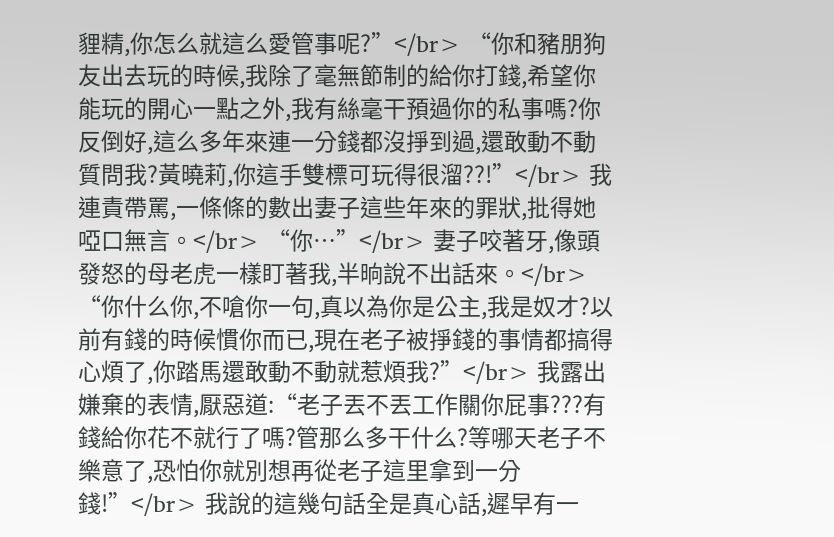貍精,你怎么就這么愛管事呢?”</br> “你和豬朋狗友出去玩的時候,我除了毫無節制的給你打錢,希望你能玩的開心一點之外,我有絲毫干預過你的私事嗎?你反倒好,這么多年來連一分錢都沒掙到過,還敢動不動質問我?黃曉莉,你這手雙標可玩得很溜??!”</br> 我連責帶罵,一條條的數出妻子這些年來的罪狀,批得她啞口無言。</br> “你…”</br> 妻子咬著牙,像頭發怒的母老虎一樣盯著我,半晌說不出話來。</br> “你什么你,不嗆你一句,真以為你是公主,我是奴才?以前有錢的時候慣你而已,現在老子被掙錢的事情都搞得心煩了,你踏馬還敢動不動就惹煩我?”</br> 我露出嫌棄的表情,厭惡道:“老子丟不丟工作關你屁事???有錢給你花不就行了嗎?管那么多干什么?等哪天老子不樂意了,恐怕你就別想再從老子這里拿到一分錢!”</br> 我說的這幾句話全是真心話,遲早有一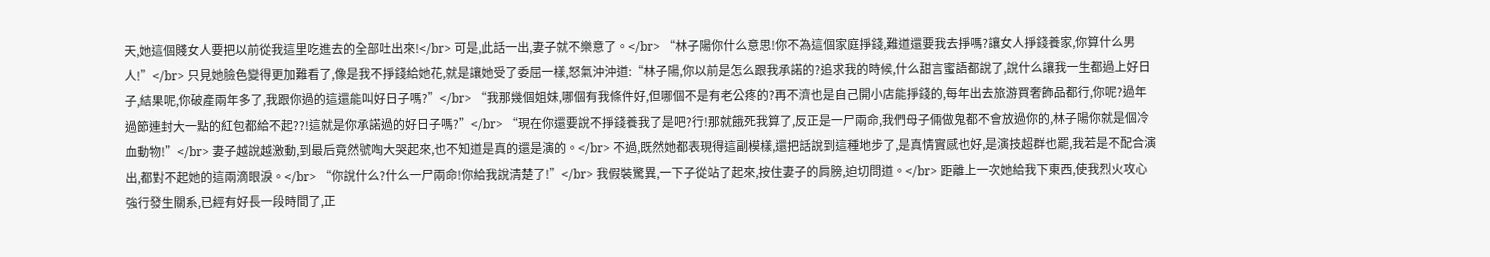天,她這個賤女人要把以前從我這里吃進去的全部吐出來!</br> 可是,此話一出,妻子就不樂意了。</br> “林子陽你什么意思!你不為這個家庭掙錢,難道還要我去掙嗎?讓女人掙錢養家,你算什么男人!”</br> 只見她臉色變得更加難看了,像是我不掙錢給她花,就是讓她受了委屈一樣,怒氣沖沖道:“林子陽,你以前是怎么跟我承諾的?追求我的時候,什么甜言蜜語都說了,說什么讓我一生都過上好日子,結果呢,你破產兩年多了,我跟你過的這還能叫好日子嗎?”</br> “我那幾個姐妹,哪個有我條件好,但哪個不是有老公疼的?再不濟也是自己開小店能掙錢的,每年出去旅游買奢飾品都行,你呢?過年過節連封大一點的紅包都給不起??!這就是你承諾過的好日子嗎?”</br> “現在你還要說不掙錢養我了是吧?行!那就餓死我算了,反正是一尸兩命,我們母子倆做鬼都不會放過你的,林子陽你就是個冷血動物!”</br> 妻子越說越激動,到最后竟然號啕大哭起來,也不知道是真的還是演的。</br> 不過,既然她都表現得這副模樣,還把話說到這種地步了,是真情實感也好,是演技超群也罷,我若是不配合演出,都對不起她的這兩滴眼淚。</br> “你說什么?什么一尸兩命!你給我說清楚了!”</br> 我假裝驚異,一下子從站了起來,按住妻子的肩膀,迫切問道。</br> 距離上一次她給我下東西,使我烈火攻心強行發生關系,已經有好長一段時間了,正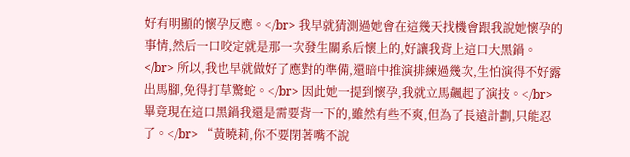好有明顯的懷孕反應。</br> 我早就猜測過她會在這幾天找機會跟我說她懷孕的事情,然后一口咬定就是那一次發生關系后懷上的,好讓我背上這口大黑鍋。</br> 所以,我也早就做好了應對的準備,還暗中推演排練過幾次,生怕演得不好露出馬腳,免得打草驚蛇。</br> 因此她一提到懷孕,我就立馬飆起了演技。</br> 畢竟現在這口黑鍋我還是需要背一下的,雖然有些不爽,但為了長遠計劃,只能忍了。</br> “黃曉莉,你不要閉著嘴不說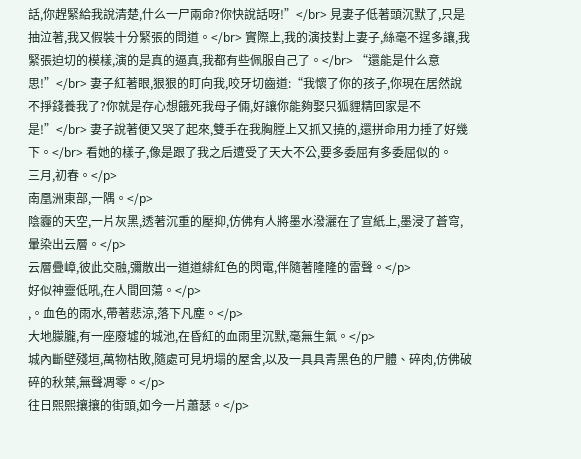話,你趕緊給我說清楚,什么一尸兩命?你快說話呀!”</br> 見妻子低著頭沉默了,只是抽泣著,我又假裝十分緊張的問道。</br> 實際上,我的演技對上妻子,絲毫不逞多讓,我緊張迫切的模樣,演的是真的逼真,我都有些佩服自己了。</br> “還能是什么意思!”</br> 妻子紅著眼,狠狠的盯向我,咬牙切齒道:“我懷了你的孩子,你現在居然說不掙錢養我了?你就是存心想餓死我母子倆,好讓你能夠娶只狐貍精回家是不是!”</br> 妻子說著便又哭了起來,雙手在我胸膛上又抓又撓的,還拼命用力捶了好幾下。</br> 看她的樣子,像是跟了我之后遭受了天大不公,要多委屈有多委屈似的。
三月,初春。</p>
南凰洲東部,一隅。</p>
陰霾的天空,一片灰黑,透著沉重的壓抑,仿佛有人將墨水潑灑在了宣紙上,墨浸了蒼穹,暈染出云層。</p>
云層疊嶂,彼此交融,彌散出一道道緋紅色的閃電,伴隨著隆隆的雷聲。</p>
好似神靈低吼,在人間回蕩。</p>
,。血色的雨水,帶著悲涼,落下凡塵。</p>
大地朦朧,有一座廢墟的城池,在昏紅的血雨里沉默,毫無生氣。</p>
城內斷壁殘垣,萬物枯敗,隨處可見坍塌的屋舍,以及一具具青黑色的尸體、碎肉,仿佛破碎的秋葉,無聲凋零。</p>
往日熙熙攘攘的街頭,如今一片蕭瑟。</p>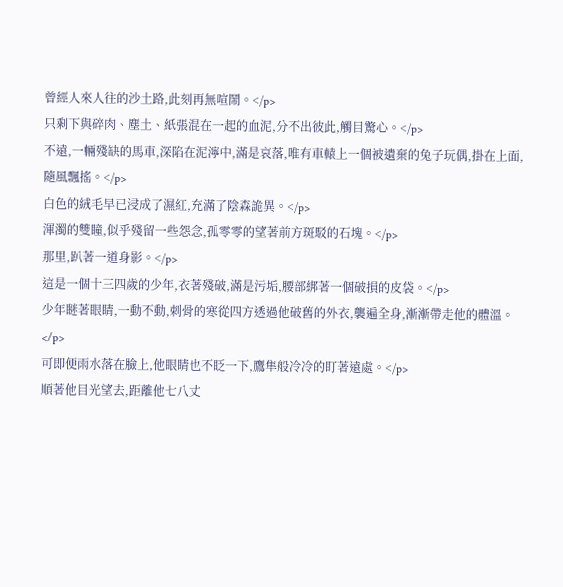曾經人來人往的沙土路,此刻再無喧鬧。</p>
只剩下與碎肉、塵土、紙張混在一起的血泥,分不出彼此,觸目驚心。</p>
不遠,一輛殘缺的馬車,深陷在泥濘中,滿是哀落,唯有車轅上一個被遺棄的兔子玩偶,掛在上面,隨風飄搖。</p>
白色的絨毛早已浸成了濕紅,充滿了陰森詭異。</p>
渾濁的雙瞳,似乎殘留一些怨念,孤零零的望著前方斑駁的石塊。</p>
那里,趴著一道身影。</p>
這是一個十三四歲的少年,衣著殘破,滿是污垢,腰部綁著一個破損的皮袋。</p>
少年瞇著眼睛,一動不動,刺骨的寒從四方透過他破舊的外衣,襲遍全身,漸漸帶走他的體溫。</p>
可即便雨水落在臉上,他眼睛也不眨一下,鷹隼般冷冷的盯著遠處。</p>
順著他目光望去,距離他七八丈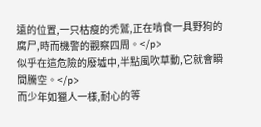遠的位置,一只枯瘦的禿鷲,正在啃食一具野狗的腐尸,時而機警的觀察四周。</p>
似乎在這危險的廢墟中,半點風吹草動,它就會瞬間騰空。</p>
而少年如獵人一樣,耐心的等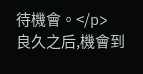待機會。</p>
良久之后,機會到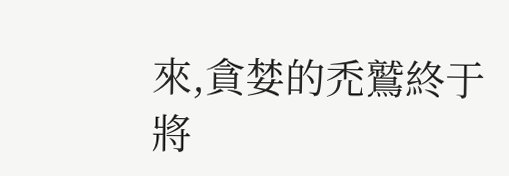來,貪婪的禿鷲終于將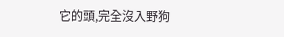它的頭,完全沒入野狗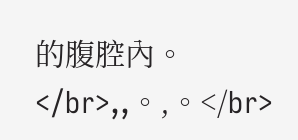的腹腔內。</br>,,。,。</br>